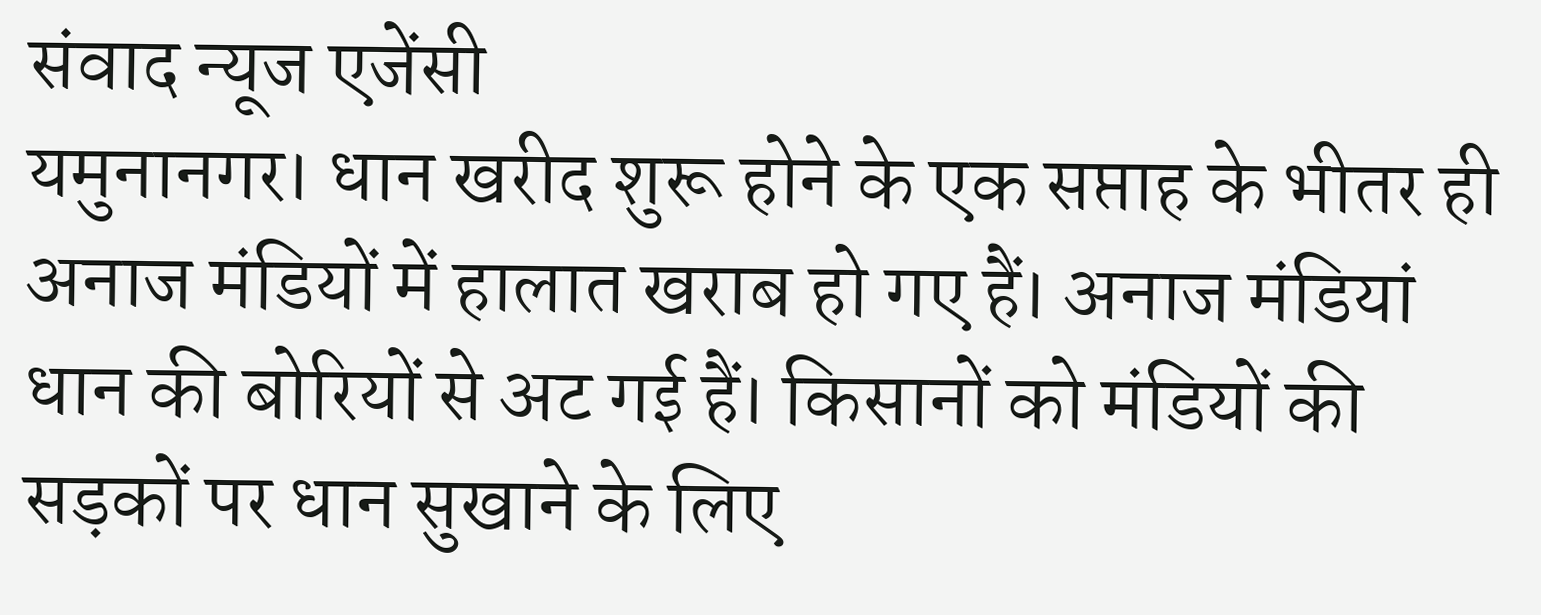संवाद न्यूज एजेंसी
यमुनानगर। धान खरीद शुरू होने के एक सप्ताह के भीतर ही अनाज मंडियों में हालात खराब हो गए हैं। अनाज मंडियां धान की बोरियों से अट गई हैं। किसानों को मंडियों की सड़कों पर धान सुखाने के लिए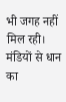भी जगह नहीं मिल रही।
मंडियों से धान का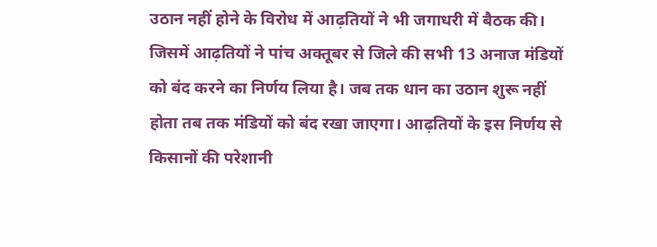उठान नहीं होने के विरोध में आढ़तियों ने भी जगाधरी में बैठक की। जिसमें आढ़तियों ने पांच अक्तूबर से जिले की सभी 13 अनाज मंडियों को बंद करने का निर्णय लिया है। जब तक धान का उठान शुरू नहीं होता तब तक मंडियों को बंद रखा जाएगा। आढ़तियों के इस निर्णय से किसानों की परेशानी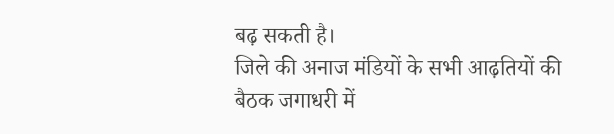बढ़ सकती है।
जिले की अनाज मंडियों के सभी आढ़तियों की बैठक जगाधरी में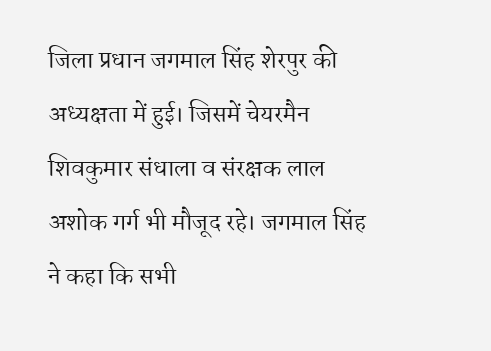जिला प्रधान जगमाल सिंह शेरपुर की अध्यक्षता में हुई। जिसमें चेयरमैन शिवकुमार संधाला व संरक्षक लाल अशोक गर्ग भी मौजूद रहे। जगमाल सिंह ने कहा कि सभी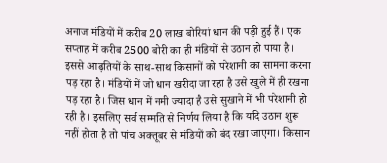अनाज मंडियों में करीब 20 लाख बोरियां धान की पड़ी हुई हैं। एक सप्ताह में करीब 2500 बोरी का ही मंडियों से उठान हो पाया है।
इससे आढ़तियों के साथ-साथ किसानों को परेशानी का सामना करना पड़ रहा है। मंडियों में जो धान खरीदा जा रहा है उसे खुले में ही रखना पड़ रहा है। जिस धान में नमी ज्यादा है उसे सुखाने में भी परेशानी हो रही है। इसलिए सर्व सम्मति से निर्णय लिया है कि यदि उठान शुरू नहीं होता है तो पांच अक्तूबर से मंडियों को बंद रखा जाएगा। किसान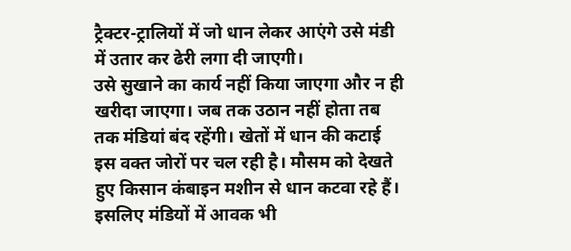ट्रैक्टर-ट्रालियों में जो धान लेकर आएंगे उसे मंडी में उतार कर ढेरी लगा दी जाएगी।
उसे सुखाने का कार्य नहीं किया जाएगा और न ही खरीदा जाएगा। जब तक उठान नहीं होता तब तक मंडियां बंद रहेंगी। खेतों में धान की कटाई इस वक्त जोरों पर चल रही है। मौसम को देखते हुए किसान कंबाइन मशीन से धान कटवा रहे हैं। इसलिए मंडियों में आवक भी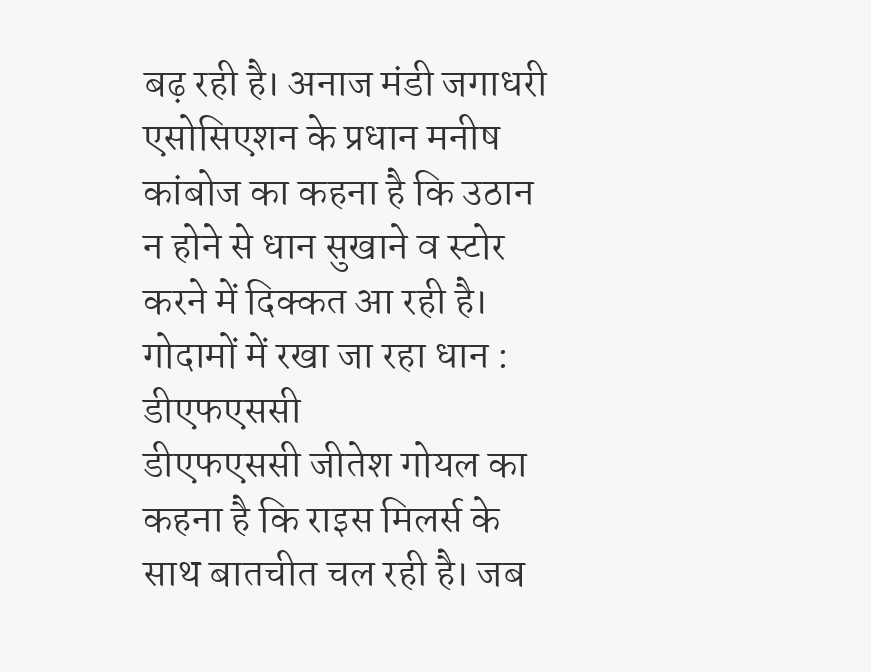बढ़ रही है। अनाज मंडी जगाधरी एसोसिएशन के प्रधान मनीष कांबोज का कहना है कि उठान न होने से धान सुखाने व स्टोर करने में दिक्कत आ रही है।
गोदामों में रखा जा रहा धान : डीएफएससी
डीएफएससी जीतेश गोयल का कहना है कि राइस मिलर्स के साथ बातचीत चल रही है। जब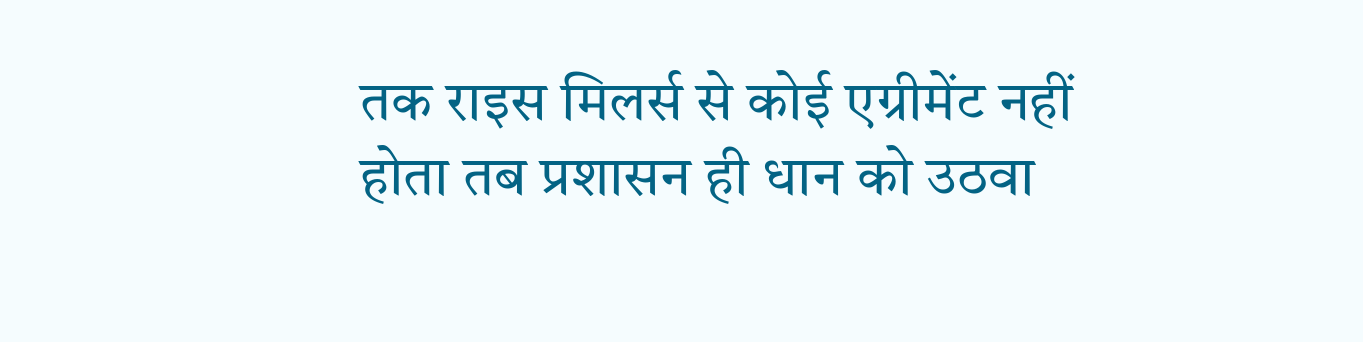तक राइस मिलर्स से कोई एग्रीमेंट नहीं होता तब प्रशासन ही धान को उठवा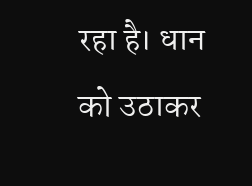रहा है। धान को उठाकर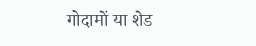गोदामों या शेड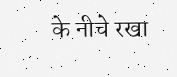के नीचे रखा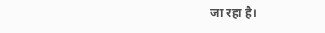जा रहा है।